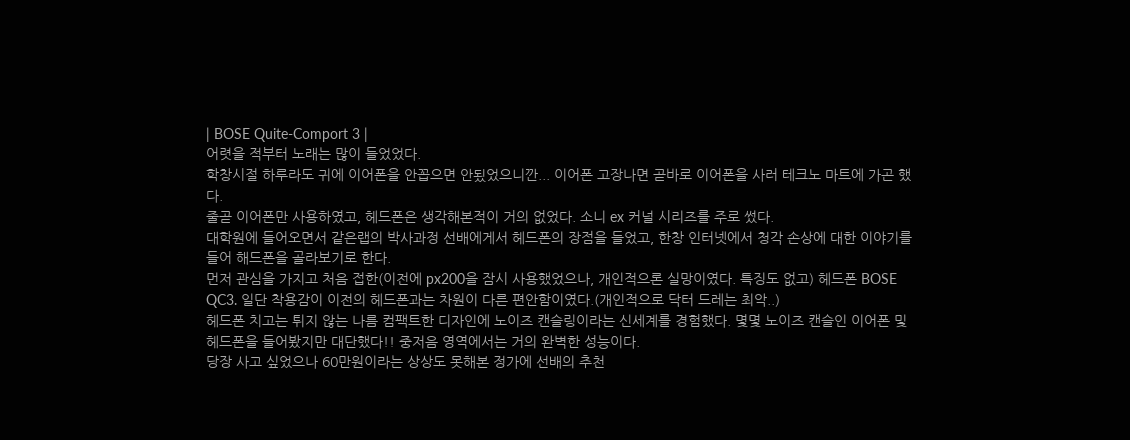| BOSE Quite-Comport 3 |
어렷을 적부터 노래는 많이 들었었다.
학창시절 하루라도 귀에 이어폰을 안꼽으면 안됬었으니깐... 이어폰 고장나면 곧바로 이어폰을 사러 테크노 마트에 가곤 했다.
줄곧 이어폰만 사용하였고, 헤드폰은 생각해본적이 거의 없었다. 소니 ex 커널 시리즈를 주로 썼다.
대학원에 들어오면서 같은랩의 박사과정 선배에게서 헤드폰의 장점을 들었고, 한창 인터넷에서 청각 손상에 대한 이야기를 들어 해드폰을 골라보기로 한다.
먼저 관심을 가지고 처음 접한(이전에 px200을 잠시 사용했었으나, 개인적으론 실망이였다. 특징도 없고) 헤드폰 BOSE QC3. 일단 착용감이 이전의 헤드폰과는 차원이 다른 편안함이였다.(개인적으로 닥터 드레는 최악..)
헤드폰 치고는 튀지 않는 나름 컴팩트한 디자인에 노이즈 캔슬링이라는 신세계를 경험했다. 몇몇 노이즈 캔슬인 이어폰 및 헤드폰을 들어봤지만 대단했다!! 중저음 영역에서는 거의 완벽한 성능이다.
당장 사고 싶었으나 60만원이라는 상상도 못해본 정가에 선배의 추천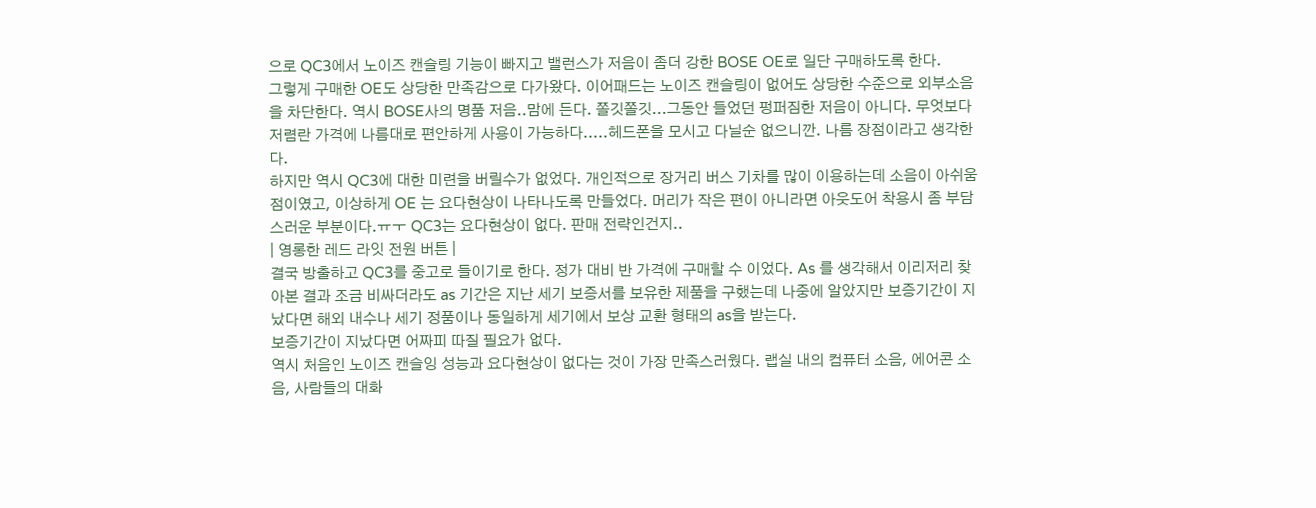으로 QC3에서 노이즈 캔슬링 기능이 빠지고 밸런스가 저음이 좀더 강한 BOSE OE로 일단 구매하도록 한다.
그렇게 구매한 OE도 상당한 만족감으로 다가왔다. 이어패드는 노이즈 캔슬링이 없어도 상당한 수준으로 외부소음을 차단한다. 역시 BOSE사의 명품 저음..맘에 든다. 쫄깃쫄깃...그동안 들었던 펑퍼짐한 저음이 아니다. 무엇보다 저렴란 가격에 나름대로 편안하게 사용이 가능하다.....헤드폰을 모시고 다닐순 없으니깐. 나름 장점이라고 생각한다.
하지만 역시 QC3에 대한 미련을 버릴수가 없었다. 개인적으로 장거리 버스 기차를 많이 이용하는데 소음이 아쉬움 점이였고, 이상하게 OE 는 요다현상이 나타나도록 만들었다. 머리가 작은 편이 아니라면 아웃도어 착용시 좀 부담스러운 부분이다.ㅠㅜ QC3는 요다현상이 없다. 판매 전략인건지..
| 영롱한 레드 라잇 전원 버튼 |
결국 방출하고 QC3를 중고로 들이기로 한다. 정가 대비 반 가격에 구매할 수 이었다. As 를 생각해서 이리저리 찾아본 결과 조금 비싸더라도 as 기간은 지난 세기 보증서를 보유한 제품을 구했는데 나중에 알았지만 보증기간이 지났다면 해외 내수나 세기 정품이나 동일하게 세기에서 보상 교환 형태의 as을 받는다.
보증기간이 지났다면 어짜피 따질 필요가 없다.
역시 처음인 노이즈 캔슬잉 성능과 요다현상이 없다는 것이 가장 만족스러웠다. 랩실 내의 컴퓨터 소음, 에어콘 소음, 사람들의 대화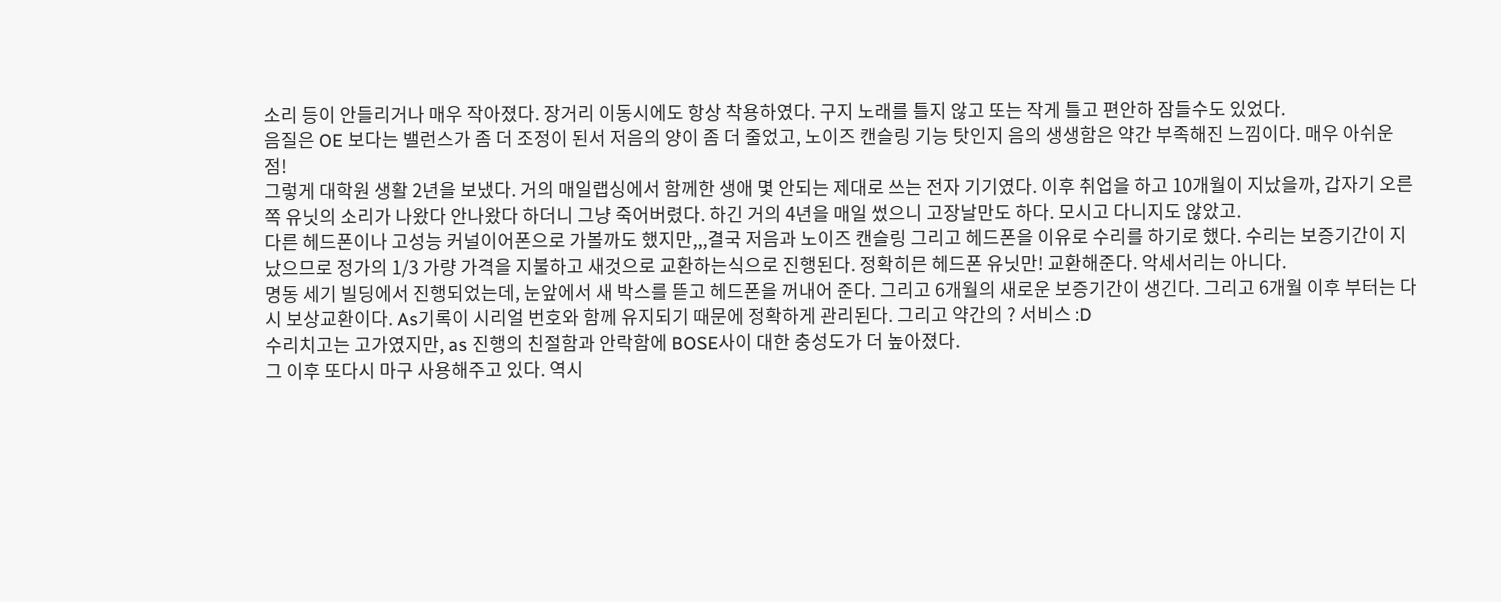소리 등이 안들리거나 매우 작아졌다. 장거리 이동시에도 항상 착용하였다. 구지 노래를 틀지 않고 또는 작게 틀고 편안하 잠들수도 있었다.
음질은 OE 보다는 밸런스가 좀 더 조정이 된서 저음의 양이 좀 더 줄었고, 노이즈 캔슬링 기능 탓인지 음의 생생함은 약간 부족해진 느낌이다. 매우 아쉬운 점!
그렇게 대학원 생활 2년을 보냈다. 거의 매일랩싱에서 함께한 생애 몇 안되는 제대로 쓰는 전자 기기였다. 이후 취업을 하고 10개월이 지났을까, 갑자기 오른쪽 유닛의 소리가 나왔다 안나왔다 하더니 그냥 죽어버렸다. 하긴 거의 4년을 매일 썼으니 고장날만도 하다. 모시고 다니지도 않았고.
다른 헤드폰이나 고성능 커널이어폰으로 가볼까도 했지만,,,결국 저음과 노이즈 캔슬링 그리고 헤드폰을 이유로 수리를 하기로 했다. 수리는 보증기간이 지났으므로 정가의 1/3 가량 가격을 지불하고 새것으로 교환하는식으로 진행된다. 정확히믄 헤드폰 유닛만! 교환해준다. 악세서리는 아니다.
명동 세기 빌딩에서 진행되었는데, 눈앞에서 새 박스를 뜯고 헤드폰을 꺼내어 준다. 그리고 6개월의 새로운 보증기간이 생긴다. 그리고 6개월 이후 부터는 다시 보상교환이다. As기록이 시리얼 번호와 함께 유지되기 때문에 정확하게 관리된다. 그리고 약간의 ? 서비스 :D
수리치고는 고가였지만, as 진행의 친절함과 안락함에 BOSE사이 대한 충성도가 더 높아졌다.
그 이후 또다시 마구 사용해주고 있다. 역시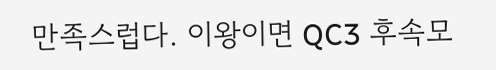만족스럽다. 이왕이면 QC3 후속모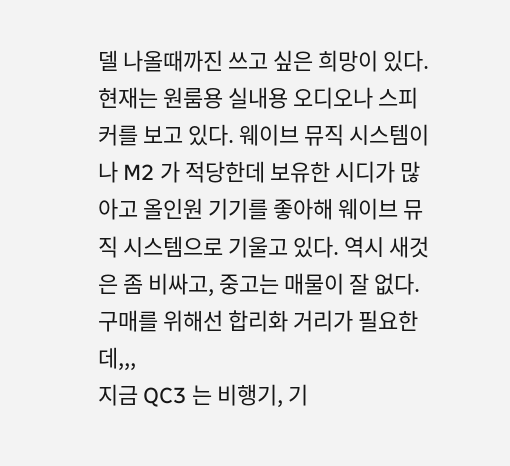델 나올때까진 쓰고 싶은 희망이 있다. 현재는 원룸용 실내용 오디오나 스피커를 보고 있다. 웨이브 뮤직 시스템이나 M2 가 적당한데 보유한 시디가 많아고 올인원 기기를 좋아해 웨이브 뮤직 시스템으로 기울고 있다. 역시 새것은 좀 비싸고, 중고는 매물이 잘 없다.
구매를 위해선 합리화 거리가 필요한데,,,
지금 QC3 는 비행기, 기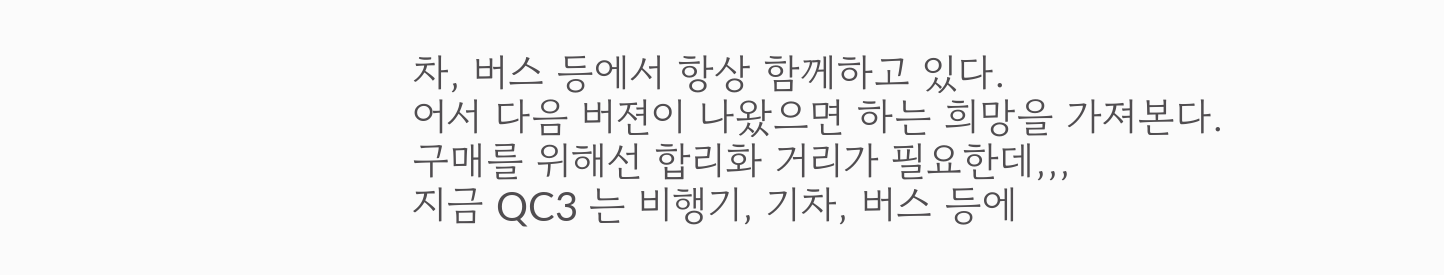차, 버스 등에서 항상 함께하고 있다.
어서 다음 버젼이 나왔으면 하는 희망을 가져본다.
구매를 위해선 합리화 거리가 필요한데,,,
지금 QC3 는 비행기, 기차, 버스 등에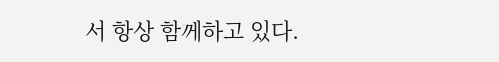서 항상 함께하고 있다.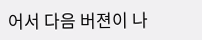어서 다음 버젼이 나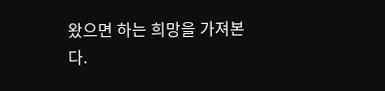왔으면 하는 희망을 가져본다.